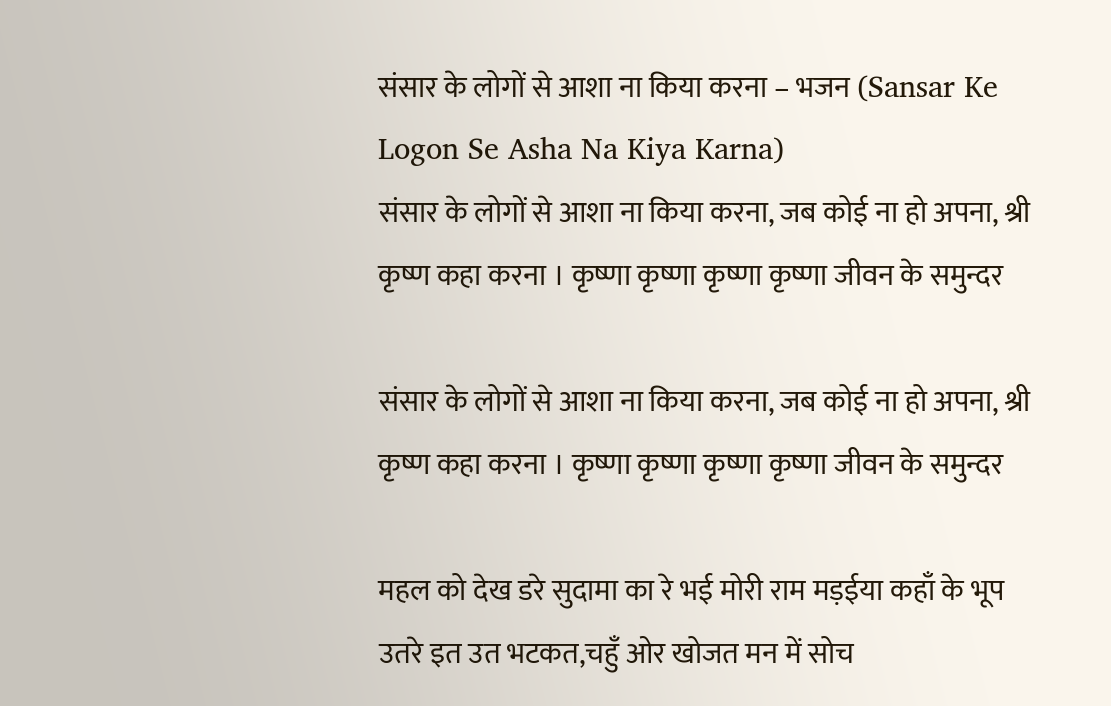संसार के लोगों से आशा ना किया करना – भजन (Sansar Ke Logon Se Asha Na Kiya Karna)
संसार के लोगों से आशा ना किया करना, जब कोई ना हो अपना, श्री कृष्ण कहा करना । कृष्णा कृष्णा कृष्णा कृष्णा जीवन के समुन्दर

संसार के लोगों से आशा ना किया करना, जब कोई ना हो अपना, श्री कृष्ण कहा करना । कृष्णा कृष्णा कृष्णा कृष्णा जीवन के समुन्दर

महल को देख डरे सुदामा का रे भई मोरी राम मड़ईया कहाँ के भूप उतरे इत उत भटकत,चहुँ ओर खोजत मन में सोच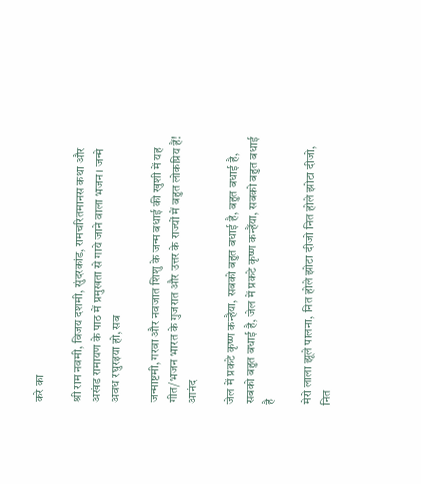करे का

श्री राम नवमी, विजय दशमी, सुंदरकांड, रामचरितमानस कथा और अखंड रामायण के पाठ में प्रमुखता से गाये जाने वाला भजन। जन्मे अवध रघुरइया हो, सब

जन्माष्टमी, गरवा और नवजात शिशु के जन्म बधाई की खुशी में यह गीत/भजन भारत के गुजरात और उत्तर के राज्यों में बहुत लोकप्रिय हैं! आनंद

जेल में प्रकटे कृष्ण कन्हैया, सबको बहुत बधाई है, बहुत बधाई है, सबको बहुत बधाई है, जेल में प्रकटे कृष्ण कन्हैंया, सबको बहुत बधाई है

मेरो लाला झूले पालना, नित होले झोटा दीजो नित होले झोटा दीजो, नित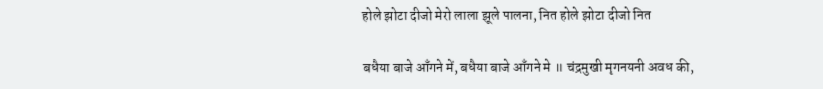होले झोटा दीजो मेरो लाला झूले पालना, नित होले झोटा दीजो नित

बधैया बाजे आँगने में, बधैया बाजे आँगने मे ॥ चंद्रमुखी मृगनयनी अवध की,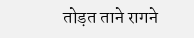तोड़त ताने रागने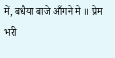में, बधैया बाजे आँगने मे ॥ प्रेम भरी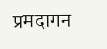प्रमदागन